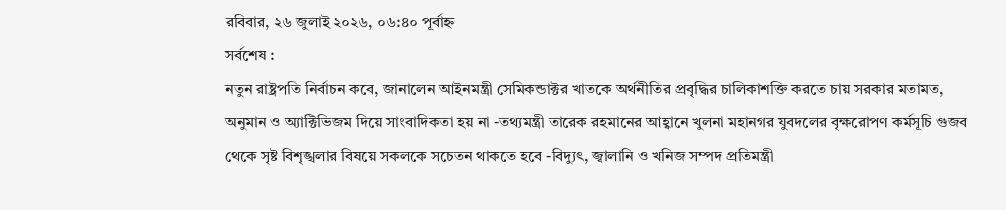রবিবার, ২৬ জুলাই ২০২৬, ০৬:৪০ পূর্বাহ্ন
সর্বশেষ :
নতুন রাষ্ট্রপতি নির্বাচন কবে, জানালেন আইনমন্ত্রী সেমিকন্ডাক্টর খাতকে অর্থনীতির প্রবৃদ্ধির চালিকাশক্তি করতে চায় সরকার মতামত, অনুমান ও অ্যাক্টিভিজম দিয়ে সাংবাদিকতা হয় না -তথ্যমন্ত্রী তারেক রহমানের আহ্বানে খুলনা মহানগর যুবদলের বৃক্ষরোপণ কর্মসূচি গুজব থেকে সৃষ্ট বিশৃঙ্খলার বিষয়ে সকলকে সচেতন থাকতে হবে -বিদ্যুৎ, জ্বালানি ও খনিজ সম্পদ প্রতিমন্ত্রী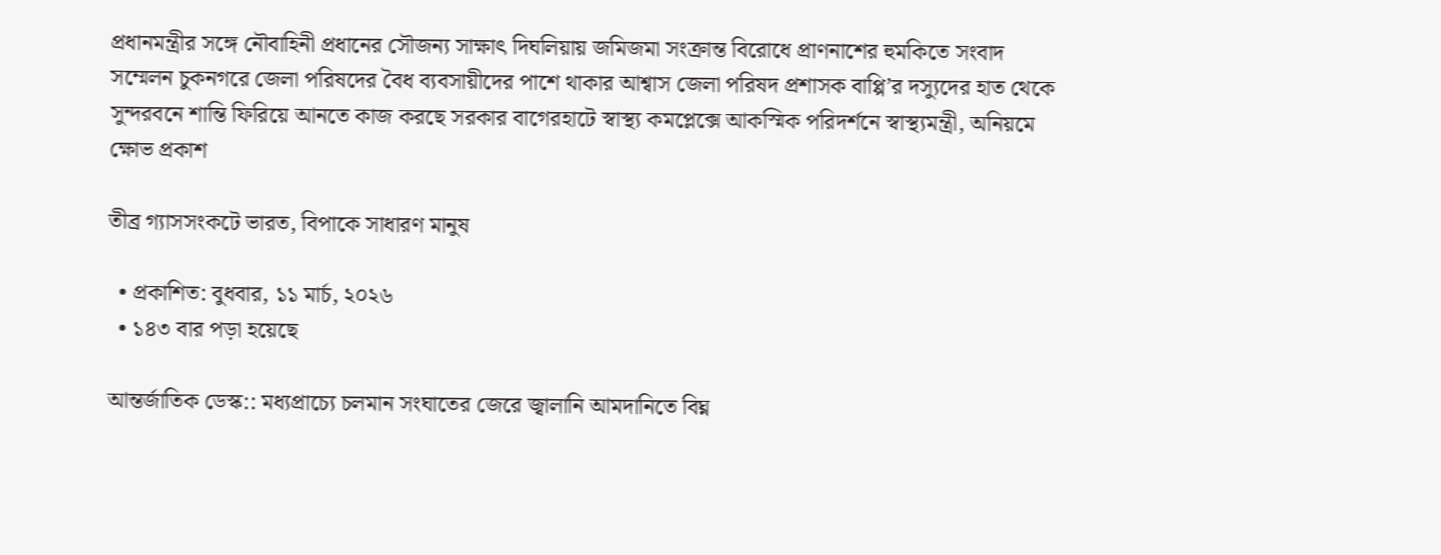প্রধানমন্ত্রীর সঙ্গে নৌবাহিনী প্রধানের সৌজন্য সাক্ষাৎ দিঘলিয়ায় জমিজমা সংক্রান্ত বিরোধে প্রাণনাশের হুমকিতে সংবাদ সম্মেলন চুকনগরে জেলা পরিষদের বৈধ ব্যবসায়ীদের পাশে থাকার আশ্বাস জেলা পরিষদ প্রশাসক বাপ্পি’র দস্যুদের হাত থেকে সুন্দরবনে শান্তি ফিরিয়ে আনতে কাজ করছে সরকার বাগেরহাটে স্বাস্থ্য কমপ্লেক্সে আকস্মিক পরিদর্শনে স্বাস্থ্যমন্ত্রী, অনিয়মে ক্ষোভ প্রকাশ

তীব্র গ্যাসসংকটে ভারত, বিপাকে সাধারণ মানুষ

  • প্রকাশিত: বুধবার, ১১ মার্চ, ২০২৬
  • ১৪৩ বার পড়া হয়েছে

আন্তর্জাতিক ডেস্ক:: মধ্যপ্রাচ্যে চলমান সংঘাতের জেরে জ্বালানি আমদানিতে বিঘ্ন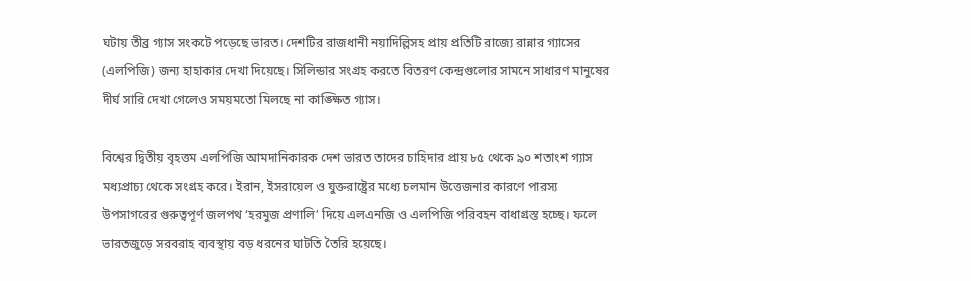ঘটায় তীব্র গ্যাস সংকটে পড়েছে ভারত। দেশটির রাজধানী নয়াদিল্লিসহ প্রায় প্রতিটি রাজ্যে রান্নার গ্যাসের (এলপিজি) জন্য হাহাকার দেখা দিয়েছে। সিলিন্ডার সংগ্রহ করতে বিতরণ কেন্দ্রগুলোর সামনে সাধারণ মানুষের দীর্ঘ সারি দেখা গেলেও সময়মতো মিলছে না কাঙ্ক্ষিত গ্যাস।

বিশ্বের দ্বিতীয় বৃহত্তম এলপিজি আমদানিকারক দেশ ভারত তাদের চাহিদার প্রায় ৮৫ থেকে ৯০ শতাংশ গ্যাস মধ্যপ্রাচ্য থেকে সংগ্রহ করে। ইরান, ইসরায়েল ও যুক্তরাষ্ট্রের মধ্যে চলমান উত্তেজনার কারণে পারস্য উপসাগরের গুরুত্বপূর্ণ জলপথ ‘হরমুজ প্রণালি’ দিয়ে এলএনজি ও এলপিজি পরিবহন বাধাগ্রস্ত হচ্ছে। ফলে ভারতজুড়ে সরবরাহ ব্যবস্থায় বড় ধরনের ঘাটতি তৈরি হয়েছে।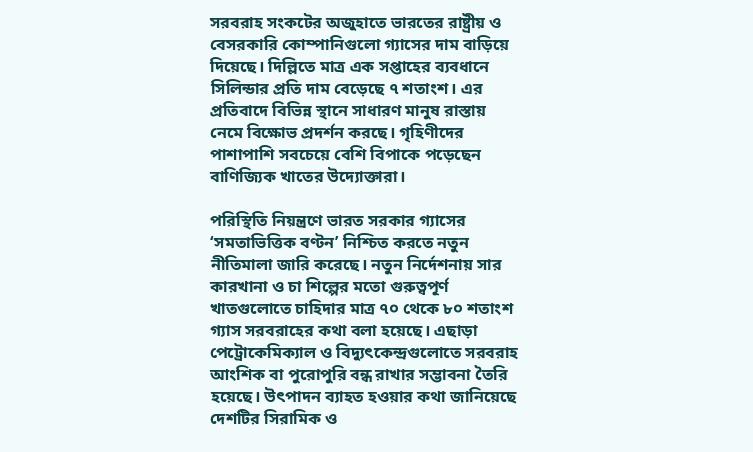সরবরাহ সংকটের অজুহাতে ভারতের রাষ্ট্রীয় ও বেসরকারি কোম্পানিগুলো গ্যাসের দাম বাড়িয়ে দিয়েছে। দিল্লিতে মাত্র এক সপ্তাহের ব্যবধানে সিলিন্ডার প্রতি দাম বেড়েছে ৭ শতাংশ। এর প্রতিবাদে বিভিন্ন স্থানে সাধারণ মানুষ রাস্তায় নেমে বিক্ষোভ প্রদর্শন করছে। গৃহিণীদের পাশাপাশি সবচেয়ে বেশি বিপাকে পড়েছেন বাণিজ্যিক খাতের উদ্যোক্তারা।

পরিস্থিতি নিয়ন্ত্রণে ভারত সরকার গ্যাসের ‘সমতাভিত্তিক বণ্টন’ নিশ্চিত করতে নতুন নীতিমালা জারি করেছে। নতুন নির্দেশনায় সার কারখানা ও চা শিল্পের মতো গুরুত্বপূর্ণ খাতগুলোতে চাহিদার মাত্র ৭০ থেকে ৮০ শতাংশ গ্যাস সরবরাহের কথা বলা হয়েছে। এছাড়া পেট্রোকেমিক্যাল ও বিদ্যুৎকেন্দ্রগুলোতে সরবরাহ আংশিক বা পুরোপুরি বন্ধ রাখার সম্ভাবনা তৈরি হয়েছে। উৎপাদন ব্যাহত হওয়ার কথা জানিয়েছে দেশটির সিরামিক ও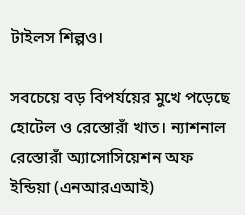টাইলস শিল্পও।

সবচেয়ে বড় বিপর্যয়ের মুখে পড়েছে হোটেল ও রেস্তোরাঁ খাত। ন্যাশনাল রেস্তোরাঁ অ্যাসোসিয়েশন অফ ইন্ডিয়া (এনআরএআই)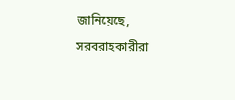জানিয়েছে, সরবরাহকারীরা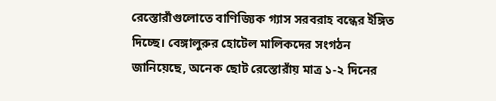রেস্তোরাঁগুলোতে বাণিজ্যিক গ্যাস সরবরাহ বন্ধের ইঙ্গিত দিচ্ছে। বেঙ্গালুরুর হোটেল মালিকদের সংগঠন জানিয়েছে, অনেক ছোট রেস্তোরাঁয় মাত্র ১-২ দিনের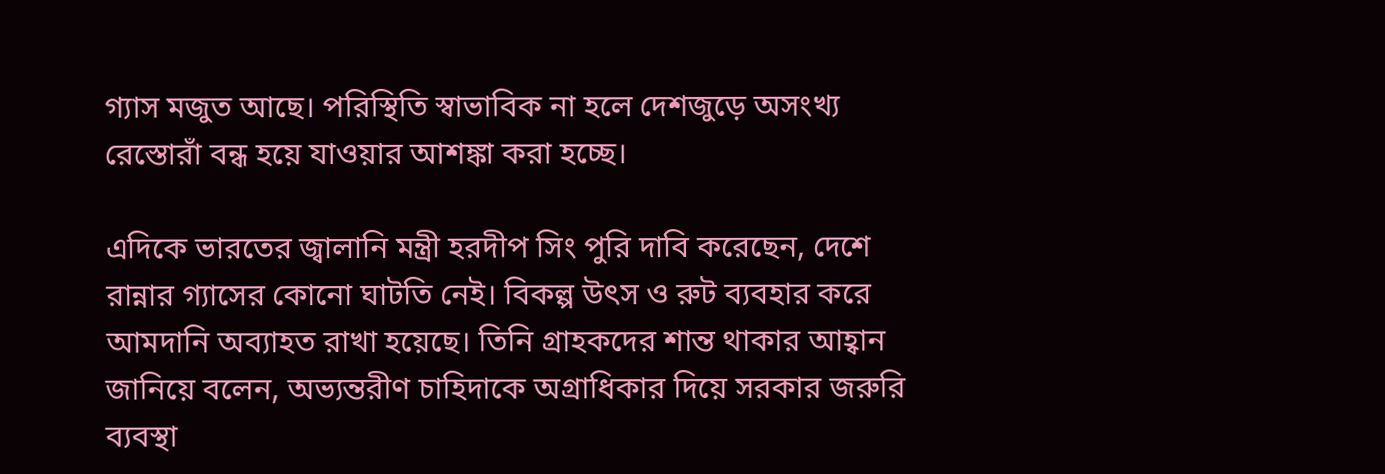গ্যাস মজুত আছে। পরিস্থিতি স্বাভাবিক না হলে দেশজুড়ে অসংখ্য রেস্তোরাঁ বন্ধ হয়ে যাওয়ার আশঙ্কা করা হচ্ছে।

এদিকে ভারতের জ্বালানি মন্ত্রী হরদীপ সিং পুরি দাবি করেছেন, দেশে রান্নার গ্যাসের কোনো ঘাটতি নেই। বিকল্প উৎস ও রুট ব্যবহার করে আমদানি অব্যাহত রাখা হয়েছে। তিনি গ্রাহকদের শান্ত থাকার আহ্বান জানিয়ে বলেন, অভ্যন্তরীণ চাহিদাকে অগ্রাধিকার দিয়ে সরকার জরুরি ব্যবস্থা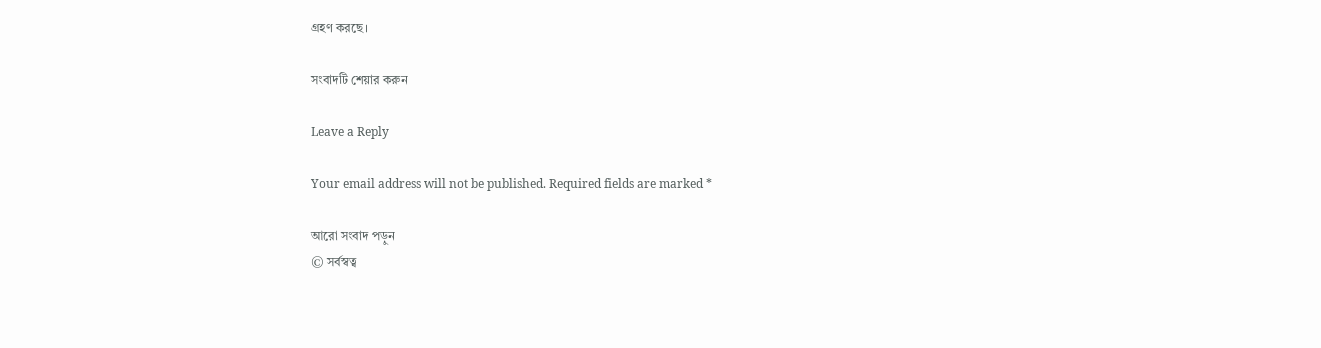গ্রহণ করছে।

সংবাদটি শেয়ার করুন

Leave a Reply

Your email address will not be published. Required fields are marked *

আরো সংবাদ পড়ুন
© সর্বস্বত্ব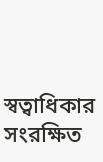স্বত্বাধিকার সংরক্ষিত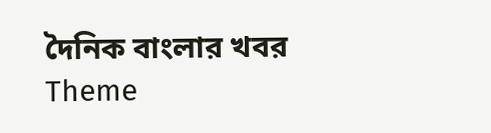দৈনিক বাংলার খবর
Theme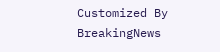Customized By BreakingNews